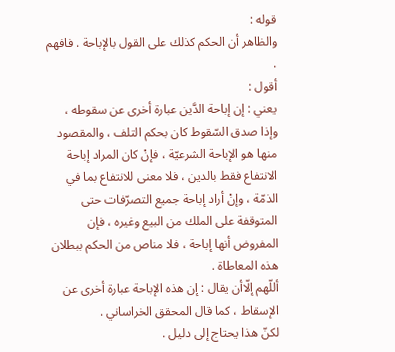قوله :
والظاهر أن الحكم كذلك على القول بالإباحة . فافهم .
أقول :
يعني : إن إباحة الدَّين عبارة أخرى عن سقوطه ، وإذا صدق السّقوط كان بحكم التلف ، والمقصود منها هو الإباحة الشرعيّة ، فإنْ كان المراد إباحة الانتفاع فقط بالدين ، فلا معنى للانتفاع بما في الذمّة ، وإنْ أراد إباحة جميع التصرّفات حتى المتوقفة على الملك من البيع وغيره ، فإن المفروض أنها إباحة ، فلا مناص من الحكم ببطلان هذه المعاطاة .
أللّهم إلّاأن يقال : إن هذه الإباحة عبارة أخرى عن الإسقاط ، كما قال المحقق الخراساني .
لكنّ هذا يحتاج إلى دليل .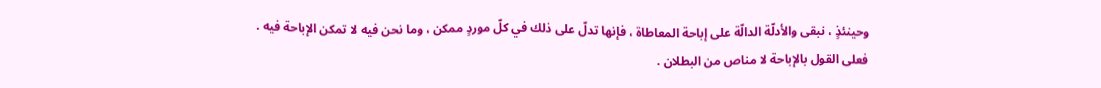وحينئذٍ ، نبقى والأدلّة الدالّة على إباحة المعاطاة ، فإنها تدلّ على ذلك في كلّ موردٍ ممكن ، وما نحن فيه لا تمكن الإباحة فيه .
فعلى القول بالإباحة لا مناص من البطلان .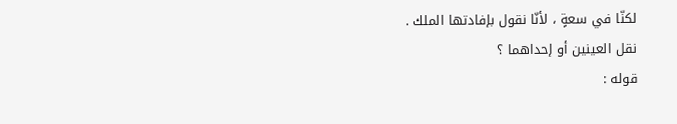لكنّا في سعةٍ ، لأنّا نقول بإفادتها الملك .
نقل العينين أو إحداهما ؟
قوله :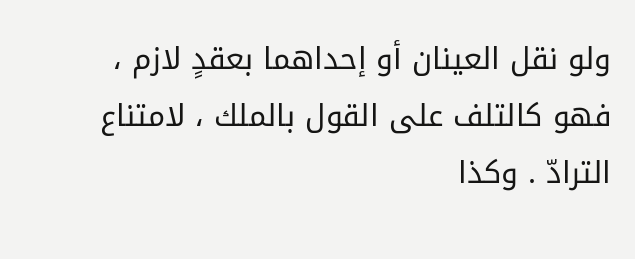ولو نقل العينان أو إحداهما بعقدٍ لازم ، فهو كالتلف على القول بالملك ، لامتناع الترادّ . وكذا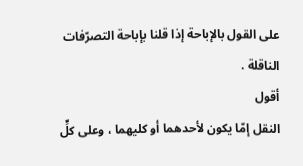على القول بالإباحة إذا قلنا بإباحة التصرّفات الناقلة .
أقول
النقل إمّا يكون لأحدهما أو كليهما ، وعلى كلٍّ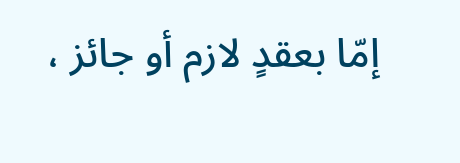إمّا بعقدٍ لازم أو جائز ،